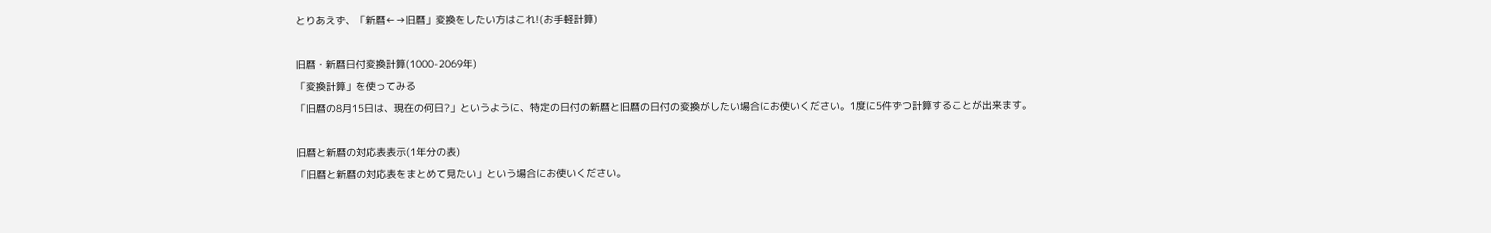とりあえず、「新暦←→旧暦」変換をしたい方はこれ!(お手軽計算)

旧暦・新暦日付変換計算(1000-2069年)
「変換計算」を使ってみる
「旧暦の8月15日は、現在の何日?」というように、特定の日付の新暦と旧暦の日付の変換がしたい場合にお使いください。1度に5件ずつ計算することが出来ます。

旧暦と新暦の対応表表示(1年分の表)
「旧暦と新暦の対応表をまとめて見たい」という場合にお使いください。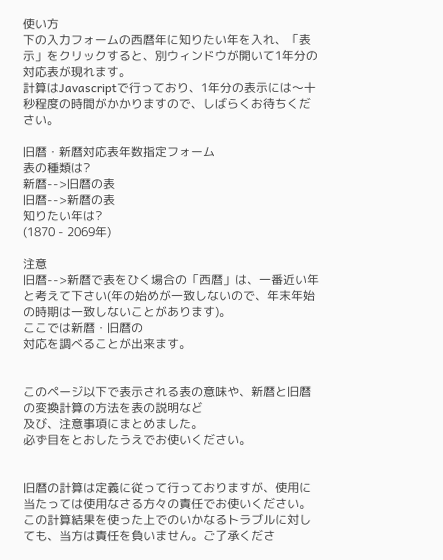使い方
下の入力フォームの西暦年に知りたい年を入れ、「表示」をクリックすると、別ウィンドウが開いて1年分の対応表が現れます。
計算はJavascriptで行っており、1年分の表示には〜十秒程度の時間がかかりますので、しばらくお待ちください。

旧暦・新暦対応表年数指定フォーム
表の種類は?
新暦-->旧暦の表
旧暦-->新暦の表
知りたい年は?
(1870 - 2069年)

注意
旧暦-->新暦で表をひく場合の「西暦」は、一番近い年と考えて下さい(年の始めが一致しないので、年末年始の時期は一致しないことがあります)。
ここでは新暦・旧暦の
対応を調べることが出来ます。


このページ以下で表示される表の意味や、新暦と旧暦の変換計算の方法を表の説明など
及び、注意事項にまとめました。
必ず目をとおしたうえでお使いください。


旧暦の計算は定義に従って行っておりますが、使用に当たっては使用なさる方々の責任でお使いください。
この計算結果を使った上でのいかなるトラブルに対しても、当方は責任を負いません。ご了承くださ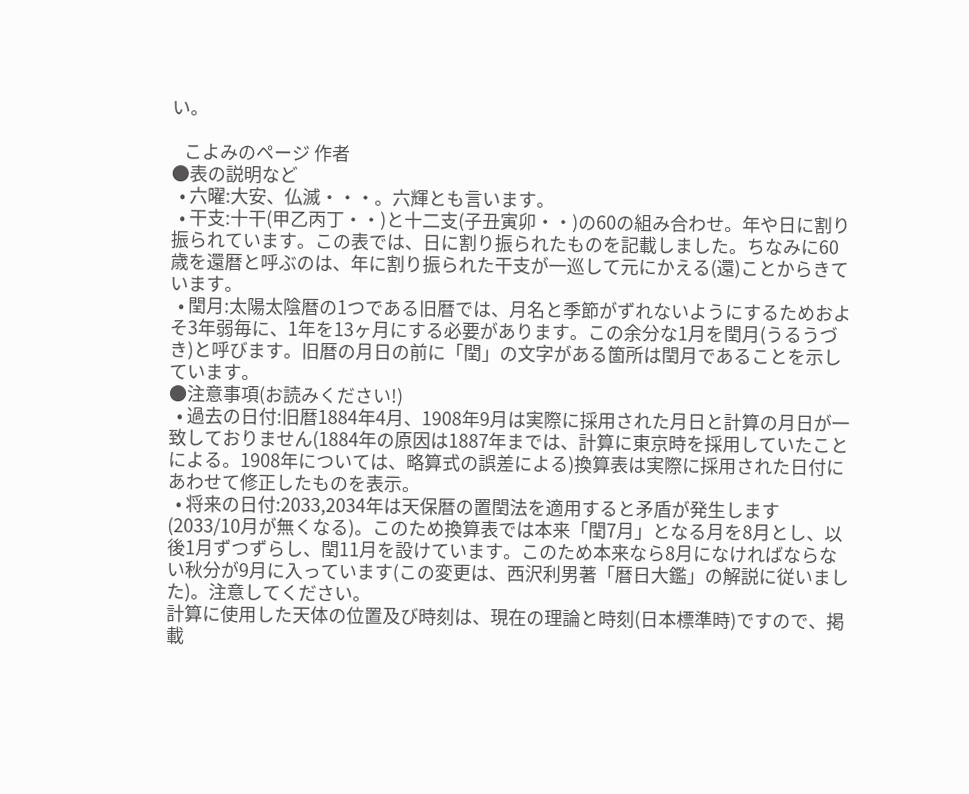い。

   こよみのページ 作者
●表の説明など
  • 六曜:大安、仏滅・・・。六輝とも言います。
  • 干支:十干(甲乙丙丁・・)と十二支(子丑寅卯・・)の60の組み合わせ。年や日に割り振られています。この表では、日に割り振られたものを記載しました。ちなみに60歳を還暦と呼ぶのは、年に割り振られた干支が一巡して元にかえる(還)ことからきています。
  • 閏月:太陽太陰暦の1つである旧暦では、月名と季節がずれないようにするためおよそ3年弱毎に、1年を13ヶ月にする必要があります。この余分な1月を閏月(うるうづき)と呼びます。旧暦の月日の前に「閏」の文字がある箇所は閏月であることを示しています。
●注意事項(お読みください!)
  • 過去の日付:旧暦1884年4月、1908年9月は実際に採用された月日と計算の月日が一致しておりません(1884年の原因は1887年までは、計算に東京時を採用していたことによる。1908年については、略算式の誤差による)換算表は実際に採用された日付にあわせて修正したものを表示。
  • 将来の日付:2033,2034年は天保暦の置閏法を適用すると矛盾が発生します(2033/10月が無くなる)。このため換算表では本来「閏7月」となる月を8月とし、以後1月ずつずらし、閏11月を設けています。このため本来なら8月になければならない秋分が9月に入っています(この変更は、西沢利男著「暦日大鑑」の解説に従いました)。注意してください。
計算に使用した天体の位置及び時刻は、現在の理論と時刻(日本標準時)ですので、掲載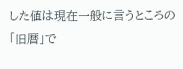した値は現在一般に言うところの「旧暦」で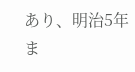あり、明治5年ま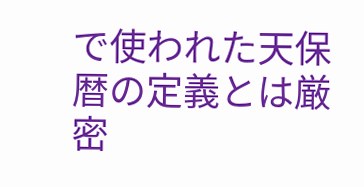で使われた天保暦の定義とは厳密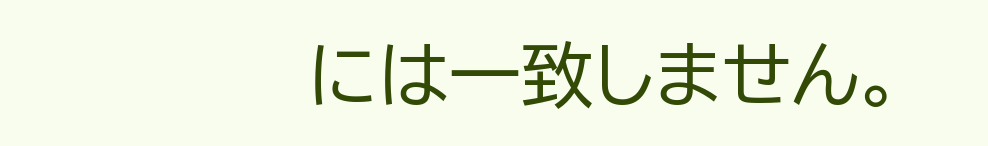には一致しません。